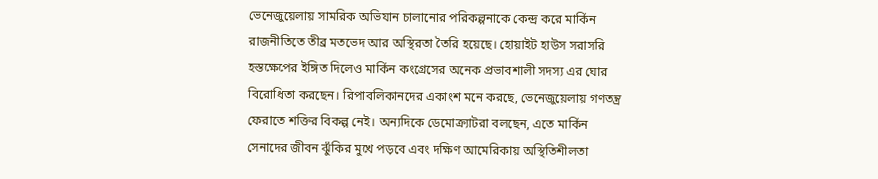ভেনেজুয়েলায় সামরিক অভিযান চালানোর পরিকল্পনাকে কেন্দ্র করে মার্কিন রাজনীতিতে তীব্র মতভেদ আর অস্থিরতা তৈরি হয়েছে। হোয়াইট হাউস সরাসরি হস্তক্ষেপের ইঙ্গিত দিলেও মার্কিন কংগ্রেসের অনেক প্রভাবশালী সদস্য এর ঘোর বিরোধিতা করছেন। রিপাবলিকানদের একাংশ মনে করছে, ভেনেজুয়েলায় গণতন্ত্র ফেরাতে শক্তির বিকল্প নেই। অন্যদিকে ডেমোক্র্যাটরা বলছেন, এতে মার্কিন সেনাদের জীবন ঝুঁকির মুখে পড়বে এবং দক্ষিণ আমেরিকায় অস্থিতিশীলতা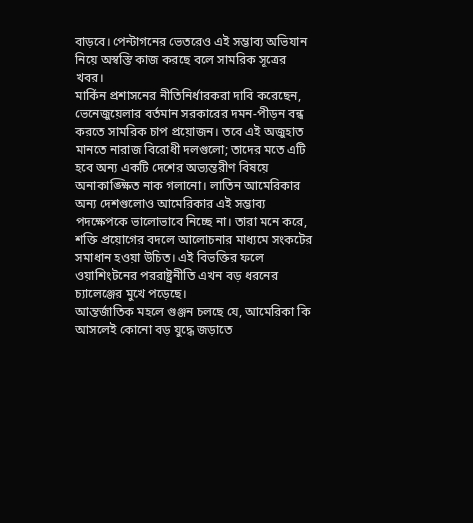বাড়বে। পেন্টাগনের ভেতরেও এই সম্ভাব্য অভিযান নিয়ে অস্বস্তি কাজ করছে বলে সামরিক সূত্রের খবর।
মার্কিন প্রশাসনের নীতিনির্ধারকরা দাবি করেছেন, ভেনেজুয়েলার বর্তমান সরকারের দমন-পীড়ন বন্ধ করতে সামরিক চাপ প্রয়োজন। তবে এই অজুহাত মানতে নারাজ বিরোধী দলগুলো; তাদের মতে এটি হবে অন্য একটি দেশের অভ্যন্তরীণ বিষয়ে অনাকাঙ্ক্ষিত নাক গলানো। লাতিন আমেরিকার অন্য দেশগুলোও আমেরিকার এই সম্ভাব্য পদক্ষেপকে ভালোভাবে নিচ্ছে না। তারা মনে করে, শক্তি প্রয়োগের বদলে আলোচনার মাধ্যমে সংকটের সমাধান হওয়া উচিত। এই বিভক্তির ফলে ওয়াশিংটনের পররাষ্ট্রনীতি এখন বড় ধরনের চ্যালেঞ্জের মুখে পড়েছে।
আন্তর্জাতিক মহলে গুঞ্জন চলছে যে, আমেরিকা কি আসলেই কোনো বড় যুদ্ধে জড়াতে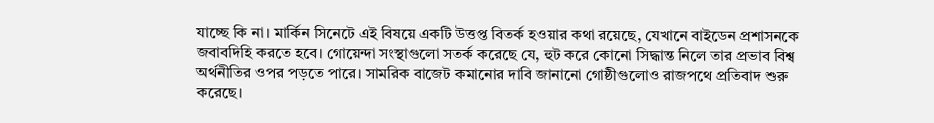যাচ্ছে কি না। মার্কিন সিনেটে এই বিষয়ে একটি উত্তপ্ত বিতর্ক হওয়ার কথা রয়েছে, যেখানে বাইডেন প্রশাসনকে জবাবদিহি করতে হবে। গোয়েন্দা সংস্থাগুলো সতর্ক করেছে যে, হুট করে কোনো সিদ্ধান্ত নিলে তার প্রভাব বিশ্ব অর্থনীতির ওপর পড়তে পারে। সামরিক বাজেট কমানোর দাবি জানানো গোষ্ঠীগুলোও রাজপথে প্রতিবাদ শুরু করেছে।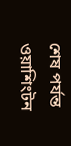শেষ পর্যন্ত ওয়াশিংটন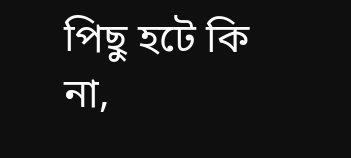পিছু হটে কি না,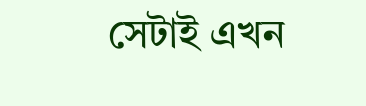সেটাই এখন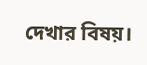দেখার বিষয়।